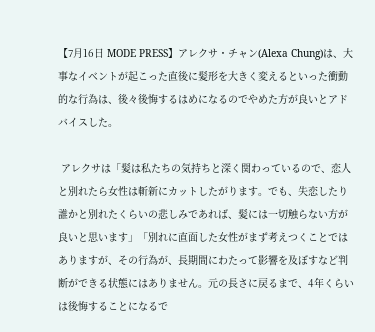【7月16日 MODE PRESS】アレクサ・チャン(Alexa Chung)は、大事なイベントが起こった直後に髪形を大きく変えるといった衝動的な行為は、後々後悔するはめになるのでやめた方が良いとアドバイスした。

 アレクサは「髪は私たちの気持ちと深く関わっているので、恋人と別れたら女性は斬新にカットしたがります。でも、失恋したり誰かと別れたくらいの悲しみであれば、髪には一切触らない方が良いと思います」「別れに直面した女性がまず考えつくことではありますが、その行為が、長期間にわたって影響を及ぼすなど判断ができる状態にはありません。元の長さに戻るまで、4年くらいは後悔することになるで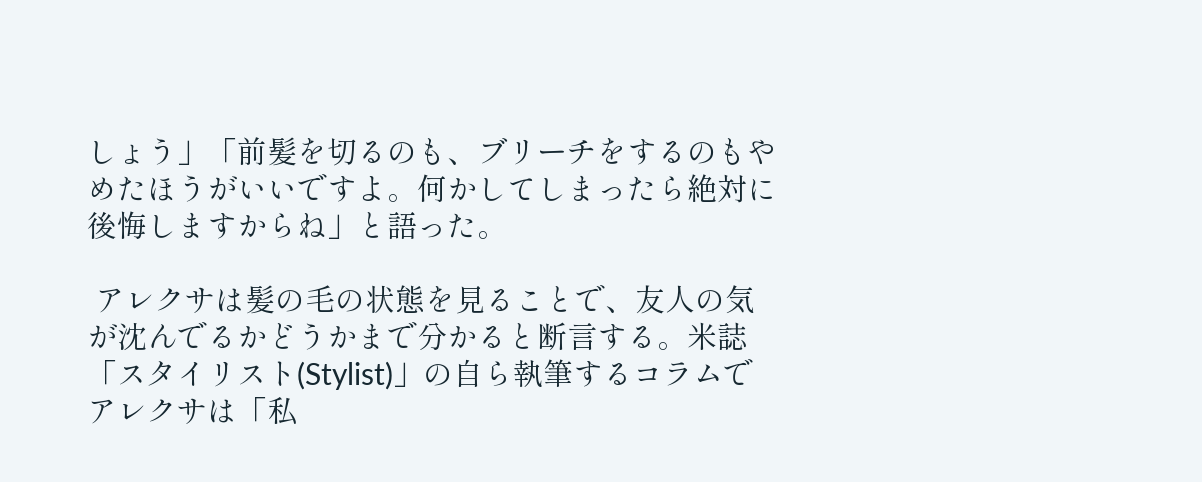しょう」「前髪を切るのも、ブリーチをするのもやめたほうがいいですよ。何かしてしまったら絶対に後悔しますからね」と語った。

 アレクサは髪の毛の状態を見ることで、友人の気が沈んでるかどうかまで分かると断言する。米誌「スタイリスト(Stylist)」の自ら執筆するコラムでアレクサは「私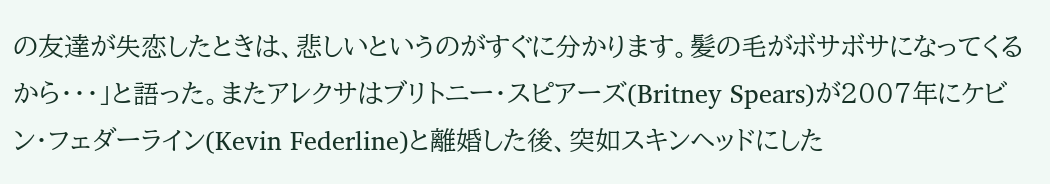の友達が失恋したときは、悲しいというのがすぐに分かります。髪の毛がボサボサになってくるから・・・」と語った。またアレクサはブリトニー・スピアーズ(Britney Spears)が2007年にケビン・フェダーライン(Kevin Federline)と離婚した後、突如スキンヘッドにした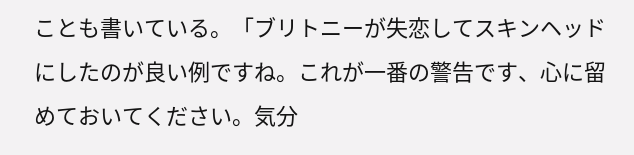ことも書いている。「ブリトニーが失恋してスキンヘッドにしたのが良い例ですね。これが一番の警告です、心に留めておいてください。気分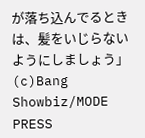が落ち込んでるときは、髪をいじらないようにしましょう」(c)Bang Showbiz/MODE PRESS